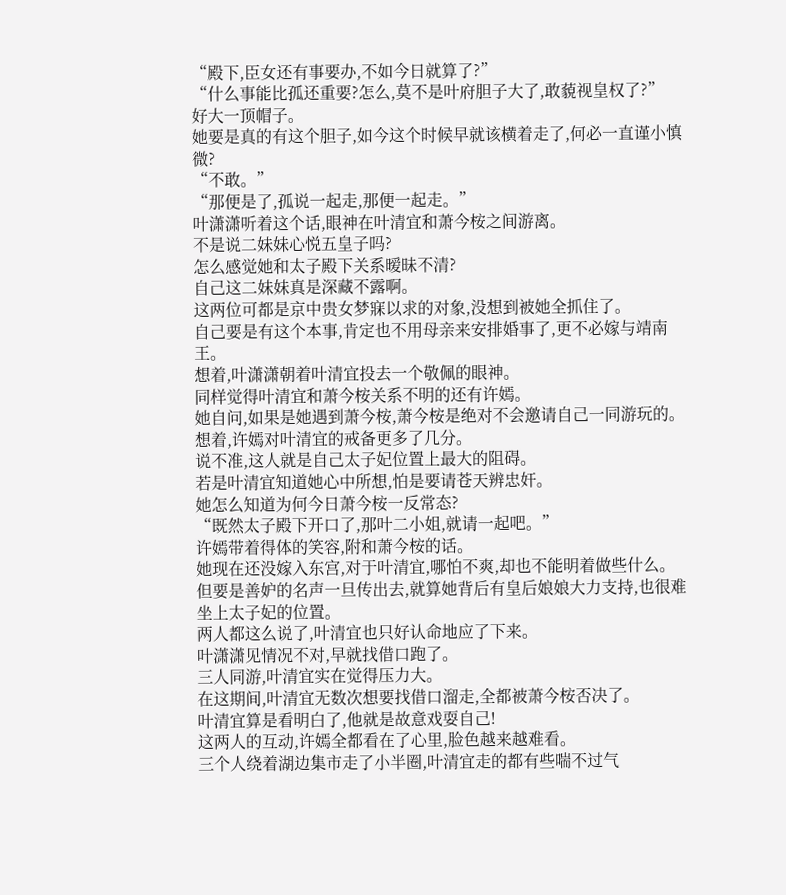“殿下,臣女还有事要办,不如今日就算了?”
“什么事能比孤还重要?怎么,莫不是叶府胆子大了,敢藐视皇权了?”
好大一顶帽子。
她要是真的有这个胆子,如今这个时候早就该横着走了,何必一直谨小慎微?
“不敢。”
“那便是了,孤说一起走,那便一起走。”
叶潇潇听着这个话,眼神在叶清宜和萧今桉之间游离。
不是说二妹妹心悦五皇子吗?
怎么感觉她和太子殿下关系暧昧不清?
自己这二妹妹真是深藏不露啊。
这两位可都是京中贵女梦寐以求的对象,没想到被她全抓住了。
自己要是有这个本事,肯定也不用母亲来安排婚事了,更不必嫁与靖南王。
想着,叶潇潇朝着叶清宜投去一个敬佩的眼神。
同样觉得叶清宜和萧今桉关系不明的还有许嫣。
她自问,如果是她遇到萧今桉,萧今桉是绝对不会邀请自己一同游玩的。
想着,许嫣对叶清宜的戒备更多了几分。
说不准,这人就是自己太子妃位置上最大的阻碍。
若是叶清宜知道她心中所想,怕是要请苍天辨忠奸。
她怎么知道为何今日萧今桉一反常态?
“既然太子殿下开口了,那叶二小姐,就请一起吧。”
许嫣带着得体的笑容,附和萧今桉的话。
她现在还没嫁入东宫,对于叶清宜,哪怕不爽,却也不能明着做些什么。
但要是善妒的名声一旦传出去,就算她背后有皇后娘娘大力支持,也很难坐上太子妃的位置。
两人都这么说了,叶清宜也只好认命地应了下来。
叶潇潇见情况不对,早就找借口跑了。
三人同游,叶清宜实在觉得压力大。
在这期间,叶清宜无数次想要找借口溜走,全都被萧今桉否决了。
叶清宜算是看明白了,他就是故意戏耍自己!
这两人的互动,许嫣全都看在了心里,脸色越来越难看。
三个人绕着湖边集市走了小半圈,叶清宜走的都有些喘不过气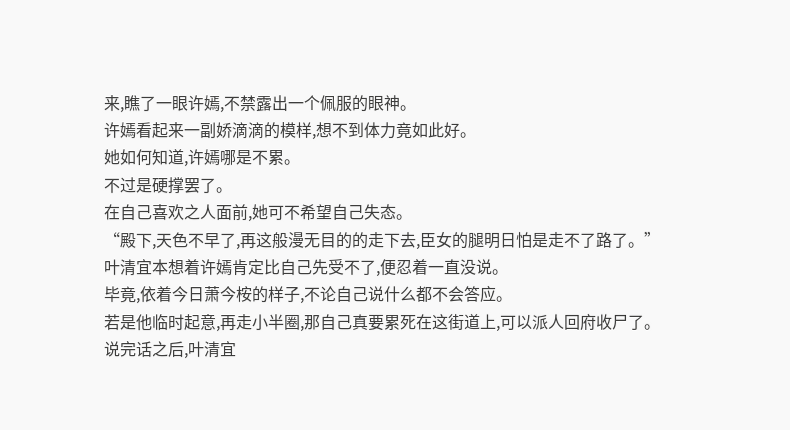来,瞧了一眼许嫣,不禁露出一个佩服的眼神。
许嫣看起来一副娇滴滴的模样,想不到体力竟如此好。
她如何知道,许嫣哪是不累。
不过是硬撑罢了。
在自己喜欢之人面前,她可不希望自己失态。
“殿下,天色不早了,再这般漫无目的的走下去,臣女的腿明日怕是走不了路了。”
叶清宜本想着许嫣肯定比自己先受不了,便忍着一直没说。
毕竟,依着今日萧今桉的样子,不论自己说什么都不会答应。
若是他临时起意,再走小半圈,那自己真要累死在这街道上,可以派人回府收尸了。
说完话之后,叶清宜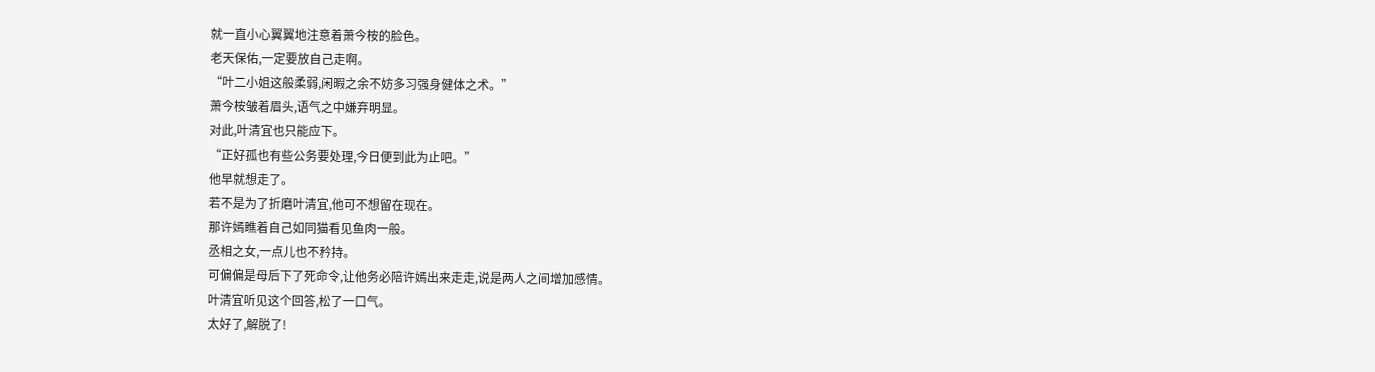就一直小心翼翼地注意着萧今桉的脸色。
老天保佑,一定要放自己走啊。
“叶二小姐这般柔弱,闲暇之余不妨多习强身健体之术。”
萧今桉皱着眉头,语气之中嫌弃明显。
对此,叶清宜也只能应下。
“正好孤也有些公务要处理,今日便到此为止吧。”
他早就想走了。
若不是为了折磨叶清宜,他可不想留在现在。
那许嫣瞧着自己如同猫看见鱼肉一般。
丞相之女,一点儿也不矜持。
可偏偏是母后下了死命令,让他务必陪许嫣出来走走,说是两人之间增加感情。
叶清宜听见这个回答,松了一口气。
太好了,解脱了!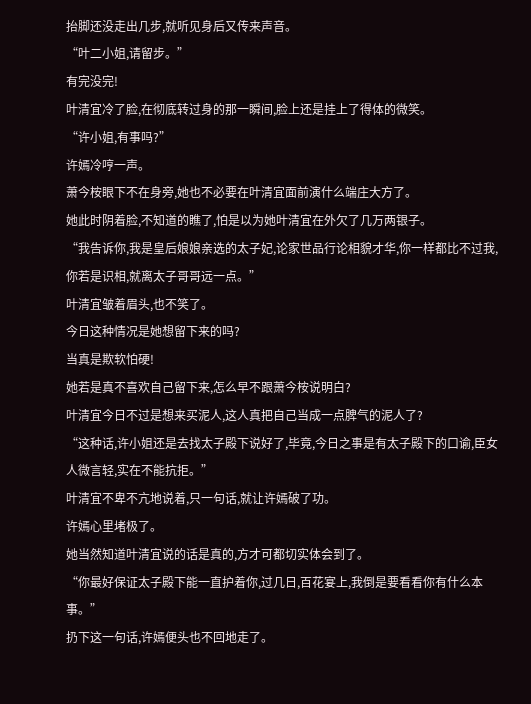抬脚还没走出几步,就听见身后又传来声音。
“叶二小姐,请留步。”
有完没完!
叶清宜冷了脸,在彻底转过身的那一瞬间,脸上还是挂上了得体的微笑。
“许小姐,有事吗?”
许嫣冷哼一声。
萧今桉眼下不在身旁,她也不必要在叶清宜面前演什么端庄大方了。
她此时阴着脸,不知道的瞧了,怕是以为她叶清宜在外欠了几万两银子。
“我告诉你,我是皇后娘娘亲选的太子妃,论家世品行论相貌才华,你一样都比不过我,你若是识相,就离太子哥哥远一点。”
叶清宜皱着眉头,也不笑了。
今日这种情况是她想留下来的吗?
当真是欺软怕硬!
她若是真不喜欢自己留下来,怎么早不跟萧今桉说明白?
叶清宜今日不过是想来买泥人,这人真把自己当成一点脾气的泥人了?
“这种话,许小姐还是去找太子殿下说好了,毕竟,今日之事是有太子殿下的口谕,臣女人微言轻,实在不能抗拒。”
叶清宜不卑不亢地说着,只一句话,就让许嫣破了功。
许嫣心里堵极了。
她当然知道叶清宜说的话是真的,方才可都切实体会到了。
“你最好保证太子殿下能一直护着你,过几日,百花宴上,我倒是要看看你有什么本事。”
扔下这一句话,许嫣便头也不回地走了。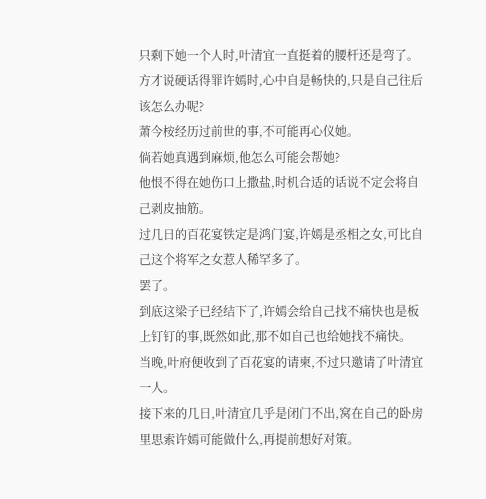只剩下她一个人时,叶清宜一直挺着的腰杆还是弯了。
方才说硬话得罪许嫣时,心中自是畅快的,只是自己往后该怎么办呢?
萧今桉经历过前世的事,不可能再心仪她。
倘若她真遇到麻烦,他怎么可能会帮她?
他恨不得在她伤口上撒盐,时机合适的话说不定会将自己剥皮抽筋。
过几日的百花宴铁定是鸿门宴,许嫣是丞相之女,可比自己这个将军之女惹人稀罕多了。
罢了。
到底这梁子已经结下了,许嫣会给自己找不痛快也是板上钉钉的事,既然如此,那不如自己也给她找不痛快。
当晚,叶府便收到了百花宴的请柬,不过只邀请了叶清宜一人。
接下来的几日,叶清宜几乎是闭门不出,窝在自己的卧房里思索许嫣可能做什么,再提前想好对策。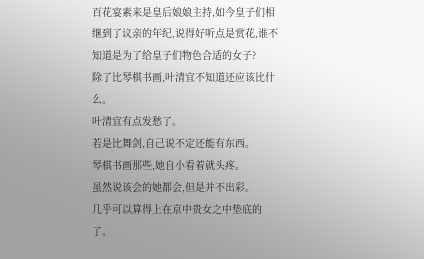百花宴素来是皇后娘娘主持,如今皇子们相继到了议亲的年纪,说得好听点是赏花,谁不知道是为了给皇子们物色合适的女子?
除了比琴棋书画,叶清宜不知道还应该比什么。
叶清宜有点发愁了。
若是比舞剑,自己说不定还能有东西。
琴棋书画那些,她自小看着就头疼。
虽然说该会的她都会,但是并不出彩。
几乎可以算得上在京中贵女之中垫底的了。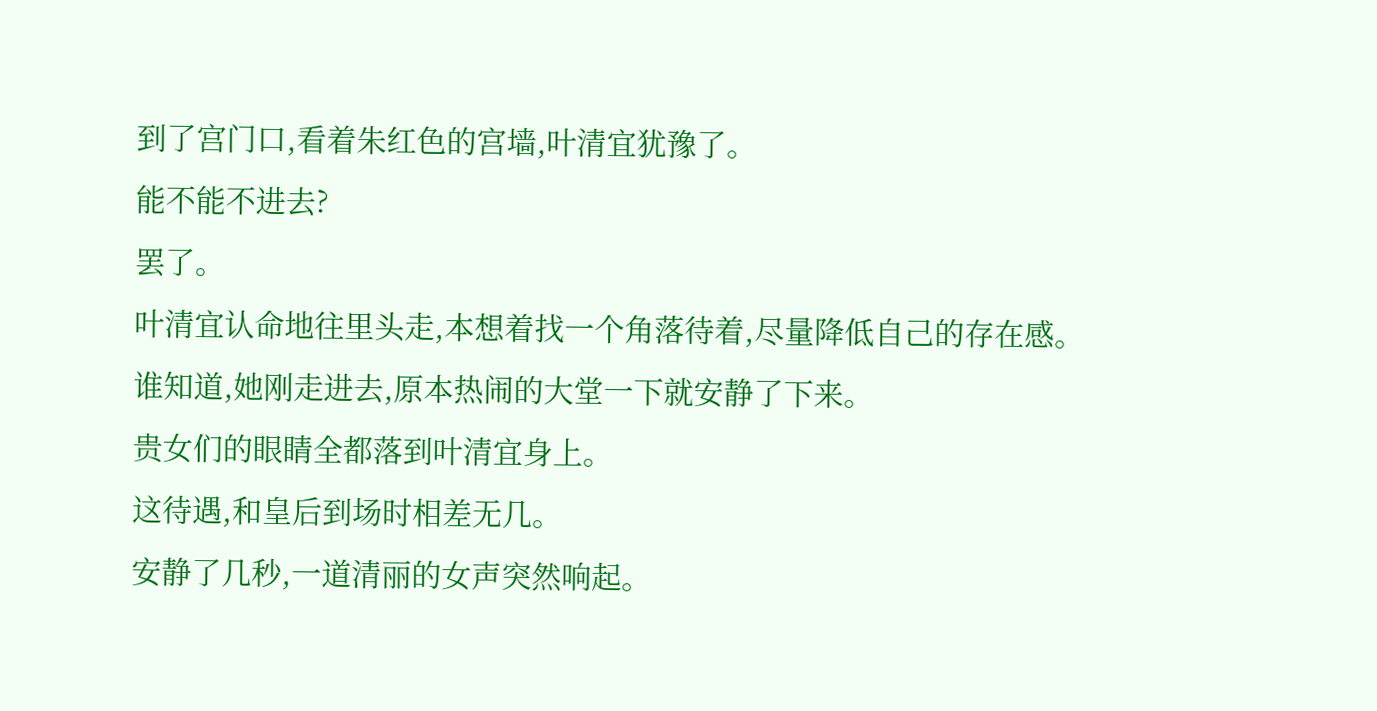到了宫门口,看着朱红色的宫墙,叶清宜犹豫了。
能不能不进去?
罢了。
叶清宜认命地往里头走,本想着找一个角落待着,尽量降低自己的存在感。
谁知道,她刚走进去,原本热闹的大堂一下就安静了下来。
贵女们的眼睛全都落到叶清宜身上。
这待遇,和皇后到场时相差无几。
安静了几秒,一道清丽的女声突然响起。